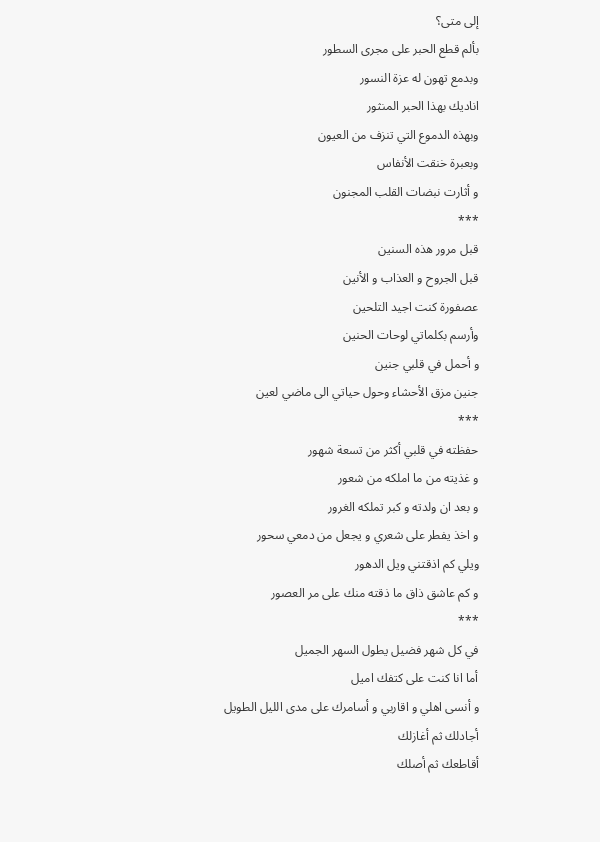إلى متى؟
بألم قطع الحبر على مجرى السطور
وبدمع تهون له عزة النسور
اناديك بهذا الحبر المنثور
وبهذه الدموع التي تنزف من العيون
وبعبرة خنقت الأنفاس
و أثارت نبضات القلب المجنون
***
قبل مرور هذه السنين
قبل الجروح و العذاب و الأنين
عصفورة كنت اجيد التلحين
وأرسم بكلماتي لوحات الحنين
و أحمل في قلبي جنين
جنين مزق الأحشاء وحول حياتي الى ماضي لعين
***
حفظته في قلبي أكثر من تسعة شهور
و غذيته من ما املكه من شعور
و بعد ان ولدته و كبر تملكه الغرور
و اخذ يفطر على شعري و يجعل من دمعي سحور
ويلي كم اذقتني ويل الدهور
و كم عاشق ذاق ما ذقته منك على مر العصور
***
في كل شهر فضيل يطول السهر الجميل
أما انا كنت على كتفك اميل
و أنسى اهلي و اقاربي و أسامرك على مدى الليل الطويل
أجادلك ثم أغازلك
أقاطعك ثم أصلك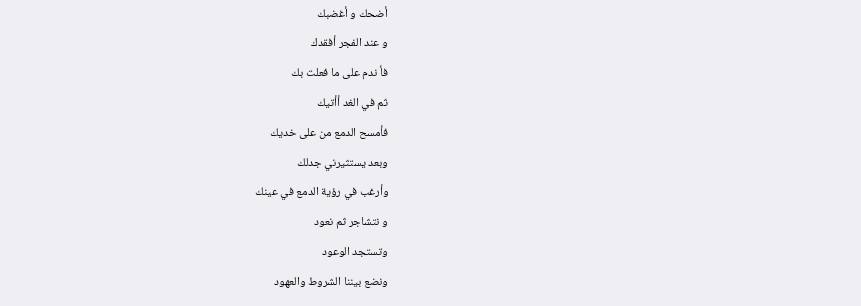أضحك و أغضبك
و عند الفجر أفقدك
فأ ندم على ما فعلت بك
ثم في الغد أأتيك
فأمسح الدمع من على خديك
وبعد يستثيرني جدلك
وأرغب في رؤية الدمع في عينك
و نتشاجر ثم نعود
وتستجد الوعود
ونضع بيننا الشروط والعهود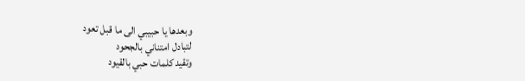وبعدها يا حبيبي الى ما قبل تعود
لتبادل امتناني بالجحود
وتقيد كلمات حبي بالقيود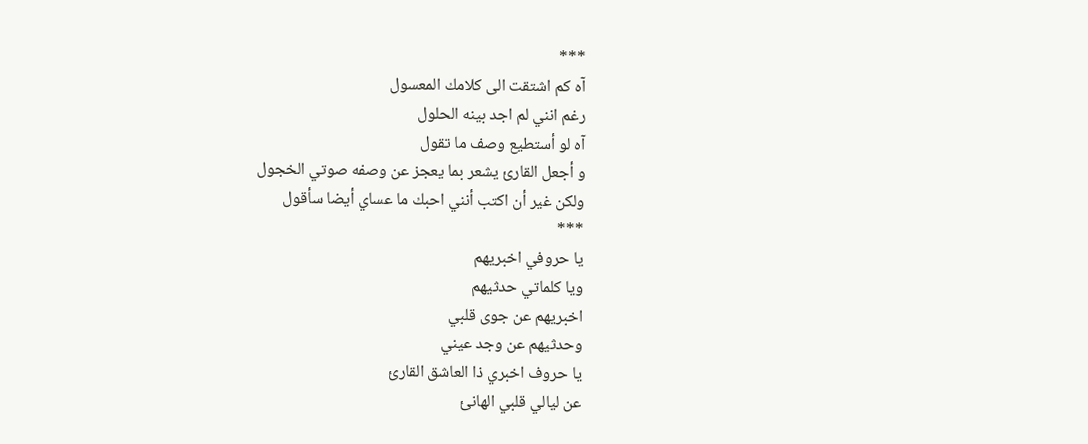***
آه كم اشتقت الى كلامك المعسول
رغم انني لم اجد بينه الحلول
آه لو أستطيع وصف ما تقول
و أجعل القارئ يشعر بما يعجز عن وصفه صوتي الخجول
ولكن غير أن اكتب أنني احبك ما عساي أيضا سأقول
***
يا حروفي اخبريهم
ويا كلماتي حدثيهم
اخبريهم عن جوى قلبي
وحدثيهم عن وجد عيني
يا حروف اخبري ذا العاشق القارئ
عن ليالي قلبي الهانئ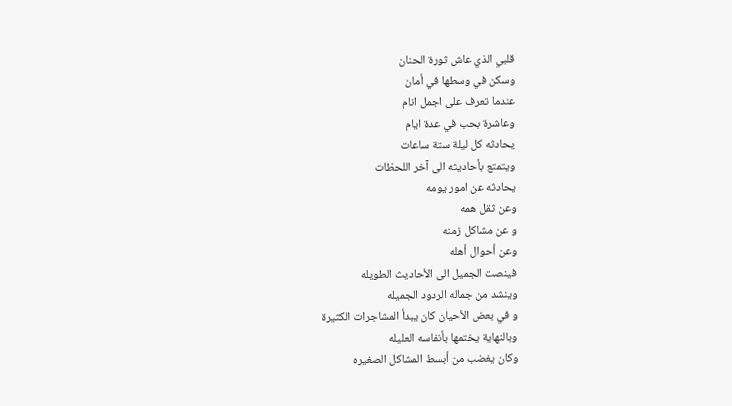قلبي الذي عاش ثورة الحنان
وسكن في وسطها في أمان
عندما تعرف على اجمل انام
وعاشرة بحب في عدة ايام
يحادثه كل ليلة ستة ساعات
ويتمتع بأحاديثه الى آخر اللحظات
يحادثه عن امور يومه
وعن ثقل همه
و عن مشاكل زمنه
وعن أحوال أهله
فينصت الجميل الى الأحاديث الطويله
وينشد من جماله الردود الجميله
و في بعض الأحيان كان يبدأ المشاجرات الكثيرة
وبالنهاية يختمها بأنفاسه العليله
وكان يغضب من أبسط المشاكل الصغيره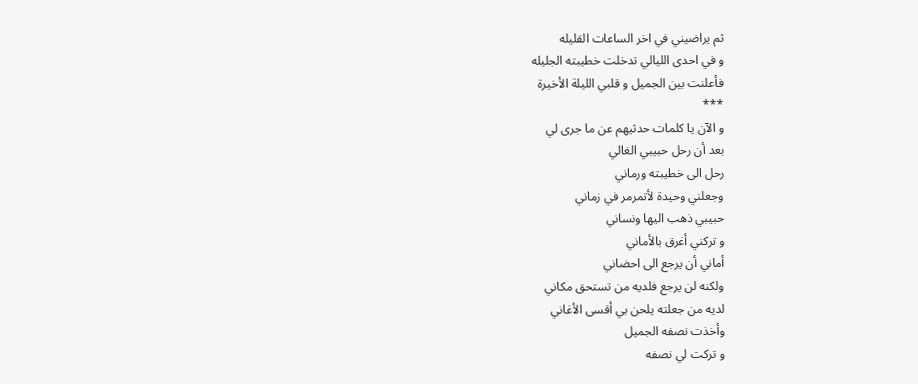ثم يراضيني في اخر الساعات القليله
و في احدى الليالي تدخلت خطيبته الجليله
فأعلنت بين الجميل و قلبي الليلة الأخيرة
***
و الآن يا كلمات حدثيهم عن ما جرى لي
بعد أن رحل حبيبي الغالي
رحل الى خطيبته ورماني
وجعلني وحيدة لأتمرمر في زماني
حبيبي ذهب اليها ونساني
و تركني أغرق بالأماني
أماني أن يرجع الى احضاني
ولكنه لن يرجع فلديه من تستحق مكاني
لديه من جعلته يلحن بي أقسى الأغاني
وأخذت نصفه الجميل
و تركت لي نصفه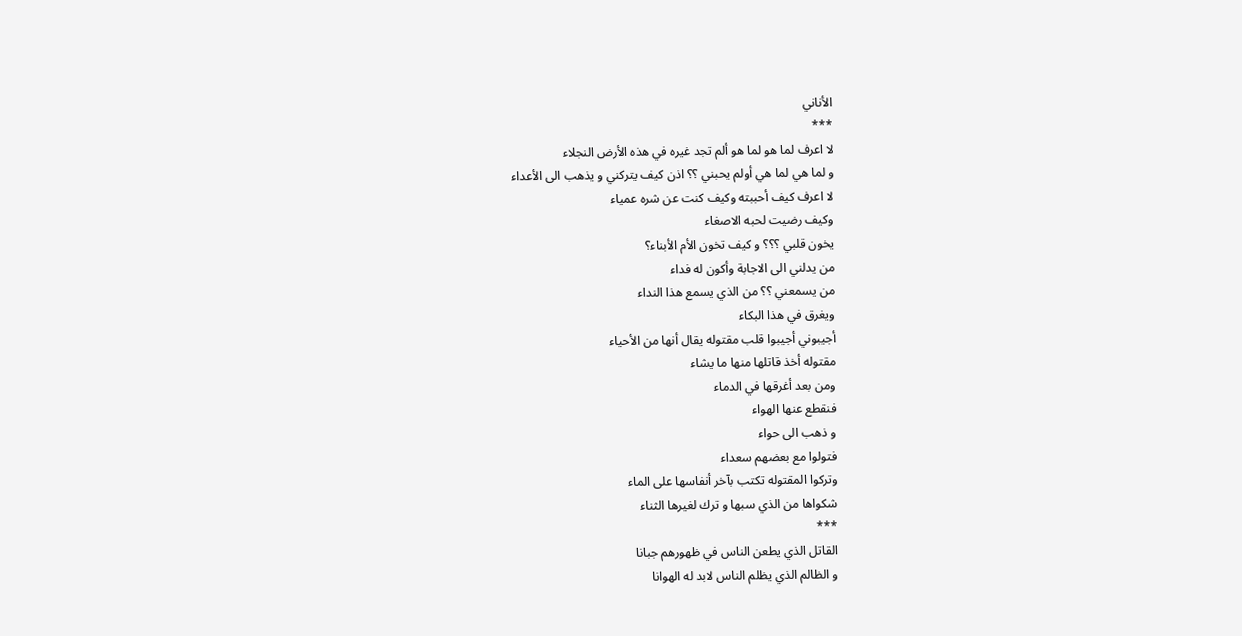الأناني
***
لا اعرف لما هو لما هو ألم تجد غيره في هذه الأرض النجلاء
و لما هي لما هي أولم يحبني ؟؟ اذن كيف يتركني و يذهب الى الأعداء
لا اعرف كيف أحببته وكيف كنت عن شره عمياء
وكيف رضيت لحبه الاصغاء
يخون قلبي ؟؟؟ و كيف تخون الأم الأبناء؟
من يدلني الى الاجابة وأكون له فداء
من يسمعني ؟؟ من الذي يسمع هذا النداء
ويغرق في هذا البكاء
أجيبوني أجيبوا قلب مقتوله يقال أنها من الأحياء
مقتوله أخذ قاتلها منها ما يشاء
ومن بعد أغرقها في الدماء
فنقطع عنها الهواء
و ذهب الى حواء
فتولوا مع بعضهم سعداء
وتركوا المقتوله تكتب بآخر أنفاسها على الماء
شكواها من الذي سبها و ترك لغيرها الثناء
***
القاتل الذي يطعن الناس في ظهورهم جبانا
و الظالم الذي يظلم الناس لابد له الهوانا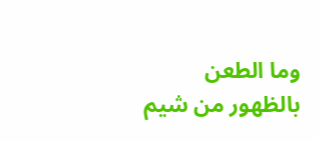وما الطعن بالظهور من شيم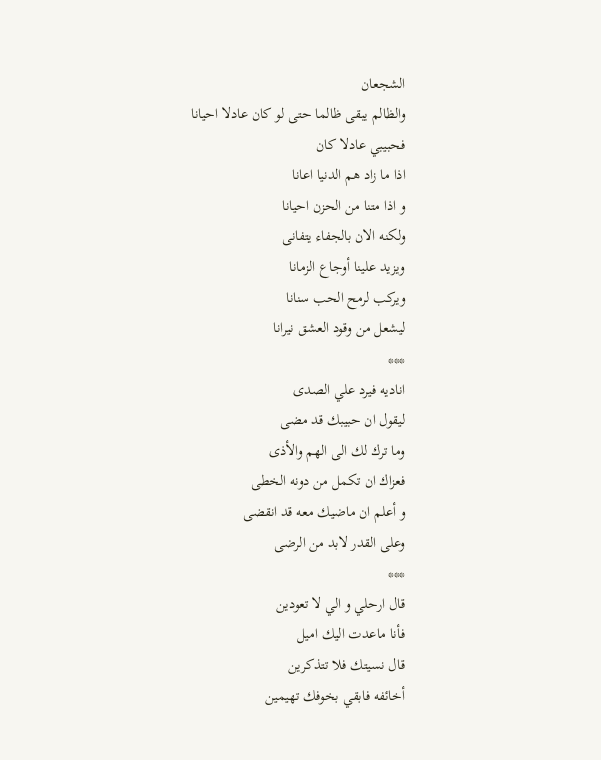الشجعان
والظالم يبقى ظالما حتى لو كان عادلا احيانا
فحبيبي عادلا كان
اذا ما زاد هم الدنيا اعانا
و اذا متنا من الحزن احيانا
ولكنه الان بالجفاء يتفانى
ويزيد علينا أوجاع الزمانا
ويركب لرمح الحب سنانا
ليشعل من وقود العشق نيرانا
***
اناديه فيرد علي الصدى
ليقول ان حبيبك قد مضى
وما ترك لك الى الهم والأذى
فعزاك ان تكمل من دونه الخطى
و أعلم ان ماضيك معه قد انقضى
وعلى القدر لابد من الرضى
***
قال ارحلي و الي لا تعودين
فأنا ماعدت اليك اميل
قال نسيتك فلا تتذكرين
أخائفه فابقي بخوفك تهيمين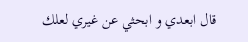قال ابعدي و ابحثي عن غيري لعلك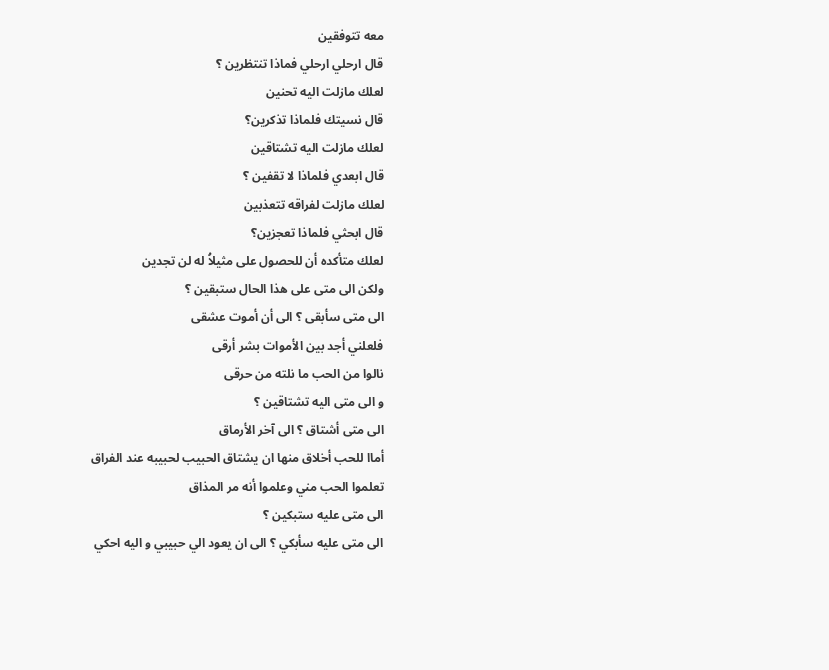معه تتوفقين
قال ارحلي ارحلي فماذا تنتظرين ؟
لعلك مازلت اليه تحنين
قال نسيتك فلماذا تذكرين؟
لعلك مازلت اليه تشتاقين
قال ابعدي فلماذا لا تقفين ؟
لعلك مازلت لفراقه تتعذبين
قال ابحثي فلماذا تعجزين؟
لعلك متأكده أن للحصول على مثيلاُ له لن تجدين
ولكن الى متى على هذا الحال ستبقين ؟
الى متى سأبقى ؟ الى أن أموت عشقى
فلعلني أجد بين الأموات بشر أرقى
نالوا من الحب ما نلته من حرقى
و الى متى اليه تشتاقين ؟
الى متى أشتاق ؟ الى آخر الأرماق
أماا للحب أخلاق منها ان يشتاق الحبيب لحبيبه عند الفراق
تعلموا الحب مني وعلموا أنه مر المذاق
الى متى عليه ستبكين ؟
الى متى عليه سأبكي ؟ الى ان يعود الي حبيبي و اليه احكي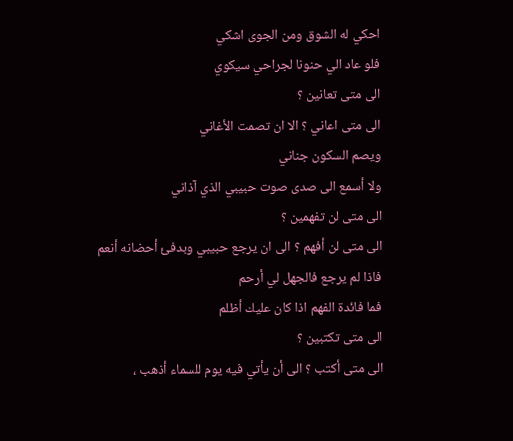احكي له الشوق ومن الجوى اشكي
فلو عاد الي حنونا لجراحي سيكوي
الى متى تعانين ؟
الى متى اعاني ؟ الا ان تصمت الأغاني
ويصم السكون جناني
ولا أسمع الى صدى صوت حبيبي الذي آذاني
الى متى لن تفهمين ؟
الى متى لن أفهم ؟ الى ان يرجع حبيبي وبدفئ أحضانه أنعم
فاذا لم يرجع فالجهل لي أرحم
فما فائدة الفهم اذا كان عليك أظلم
الى متى تكتبين ؟
الى متى أكتب ؟ الى أن يأتي فيه يوم للسماء أذهب ،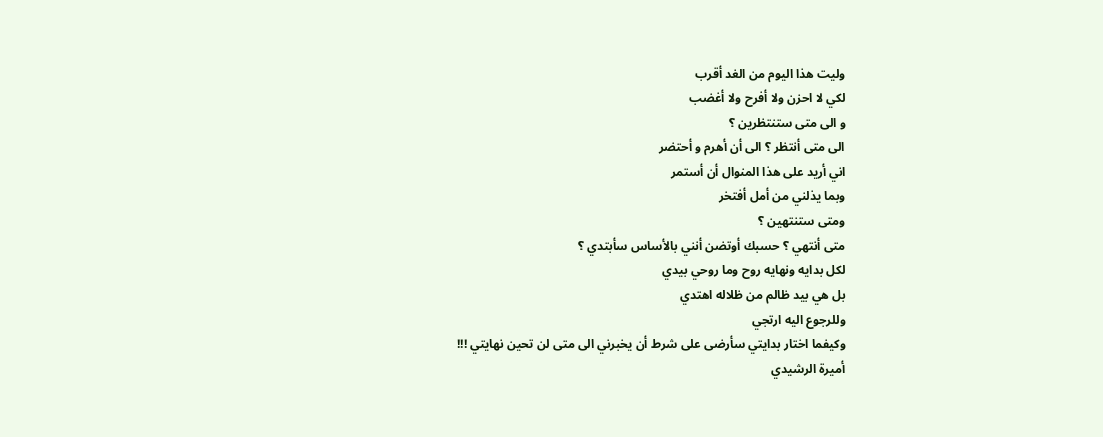وليت هذا اليوم من الغد أقرب
لكي لا احزن ولا أفرح ولا أغضب
و الى متى ستنتظرين ؟
الى متى أنتظر ؟ الى أن أهرم و أحتضر
اني أريد على هذا المنوال أن أستمر
وبما يذلني من أمل أفتخر
ومتى ستنتهين ؟
متى أنتهي ؟ حسبك أوتضن أنني بالأساس سأبتدي ؟
لكل بدايه ونهايه روح وما روحي بيدي
بل هي بيد ظالم من ظلاله اهتدي
وللرجوع اليه ارتجي
وكيفما اختار بدايتي سأرضى على شرط أن يخبرني الى متى لن تحين نهايتي !!!
أميرة الرشيدي